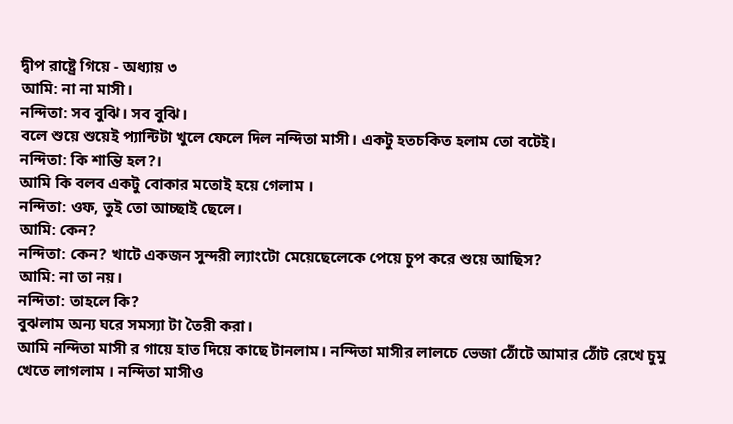দ্বীপ রাষ্ট্রে গিয়ে - অধ্যায় ৩
আমি: না না মাসী।
নন্দিতা: সব বুঝি। সব বুঝি।
বলে শুয়ে শুয়েই প্যান্টিটা খুলে ফেলে দিল নন্দিতা মাসী। একটু হতচকিত হলাম তো বটেই।
নন্দিতা: কি শান্তি হল?।
আমি কি বলব একটু বোকার মতোই হয়ে গেলাম ।
নন্দিতা: ওফ, তুই তো আচ্ছাই ছেলে।
আমি: কেন?
নন্দিতা: কেন? খাটে একজন সুন্দরী ল্যাংটো মেয়েছেলেকে পেয়ে চুপ করে শুয়ে আছিস?
আমি: না তা নয়।
নন্দিতা: তাহলে কি?
বুঝলাম অন্য ঘরে সমস্যা টা তৈরী করা।
আমি নন্দিতা মাসী র গায়ে হাত দিয়ে কাছে টানলাম। নন্দিতা মাসীর লালচে ভেজা ঠোঁটে আমার ঠোঁট রেখে চুমু খেতে লাগলাম । নন্দিতা মাসীও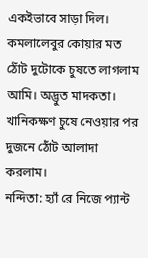একইভাবে সাড়া দিল। কমলালেবুর কোয়ার মত ঠোঁট দুটোকে চুষতে লাগলাম আমি। অদ্ভুত মাদকতা। খানিকক্ষণ চুষে নেওয়ার পর দুজনে ঠোঁট আলাদা করলাম।
নন্দিতা: হ্যাঁ রে নিজে প্যান্ট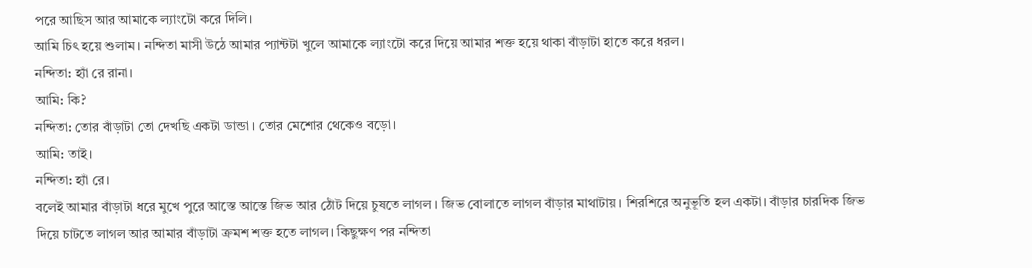পরে আছিস আর আমাকে ল্যাংটো করে দিলি।
আমি চিৎ হয়ে শুলাম। নন্দিতা মাসী উঠে আমার প্যান্টটা খুলে আমাকে ল্যাংটো করে দিয়ে আমার শক্ত হয়ে থাকা বাঁড়াটা হাতে করে ধরল।
নন্দিতা: হ্যাঁ রে রানা।
আমি: কি?
নন্দিতা: তোর বাঁড়াটা তো দেখছি একটা ডান্ডা । তোর মেশোর থেকেও বড়ো।
আমি: তাই।
নন্দিতা: হ্যাঁ রে।
বলেই আমার বাঁড়াটা ধরে মুখে পুরে আস্তে আস্তে জিভ আর ঠোঁট দিয়ে চুষতে লাগল । জিভ বোলাতে লাগল বাঁড়ার মাথাটায়। শিরশিরে অনুভূতি হল একটা। বাঁড়ার চারদিক জিভ দিয়ে চাটতে লাগল আর আমার বাঁড়াটা ক্রমশ শক্ত হতে লাগল। কিছুক্ষণ পর নন্দিতা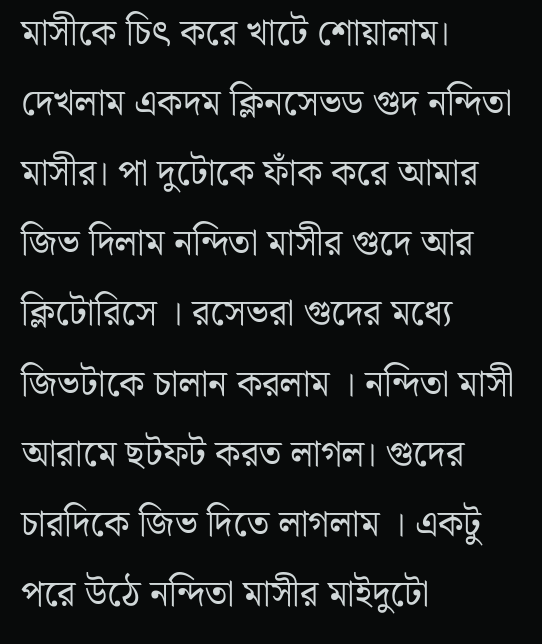মাসীকে চিৎ করে খাটে শোয়ালাম। দেখলাম একদম ক্লিনসেভড গুদ নন্দিতা মাসীর। পা দুটোকে ফাঁক করে আমার জিভ দিলাম নন্দিতা মাসীর গুদে আর ক্লিটোরিসে । রসেভরা গুদের মধ্যে জিভটাকে চালান করলাম । নন্দিতা মাসী আরামে ছটফট করত লাগল। গুদের চারদিকে জিভ দিতে লাগলাম । একটু পরে উঠে নন্দিতা মাসীর মাইদুটো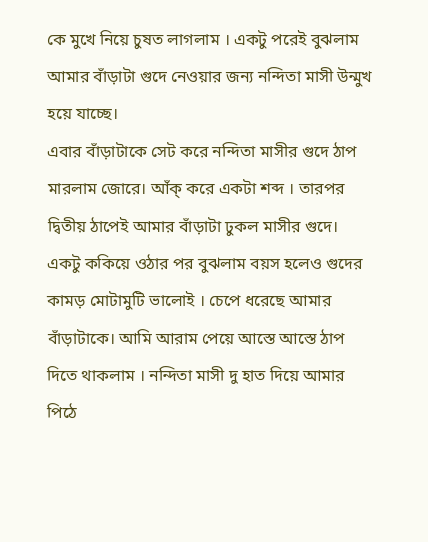কে মুখে নিয়ে চুষত লাগলাম । একটু পরেই বুঝলাম আমার বাঁড়াটা গুদে নেওয়ার জন্য নন্দিতা মাসী উন্মুখ হয়ে যাচ্ছে।
এবার বাঁড়াটাকে সেট করে নন্দিতা মাসীর গুদে ঠাপ মারলাম জোরে। আঁক্ করে একটা শব্দ । তারপর দ্বিতীয় ঠাপেই আমার বাঁড়াটা ঢুকল মাসীর গুদে। একটু ককিয়ে ওঠার পর বুঝলাম বয়স হলেও গুদের কামড় মোটামুটি ভালোই । চেপে ধরেছে আমার বাঁড়াটাকে। আমি আরাম পেয়ে আস্তে আস্তে ঠাপ দিতে থাকলাম । নন্দিতা মাসী দু হাত দিয়ে আমার পিঠে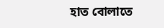হাত বোলাতে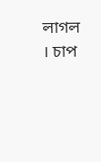লাগল । চাপ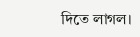দিতে লাগল।